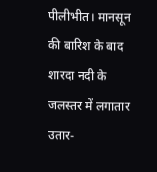पीलीभीत। मानसून की बारिश के बाद शारदा नदी के जलस्तर में लगातार उतार-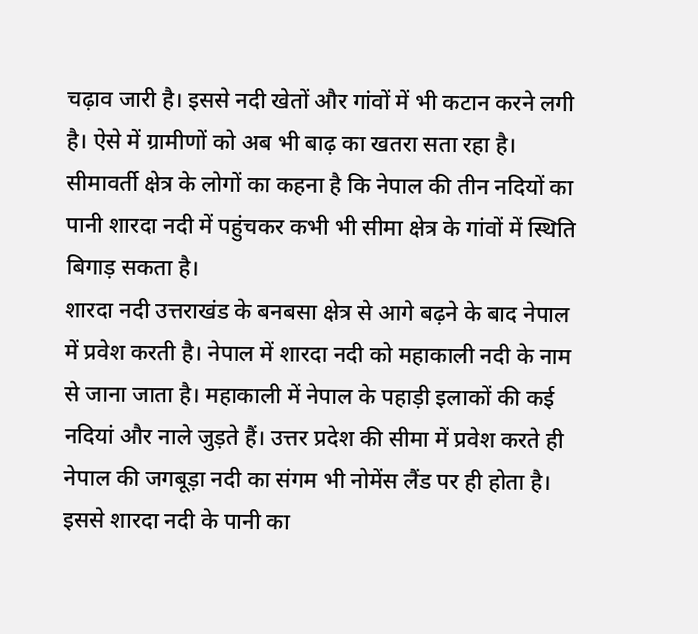चढ़ाव जारी है। इससे नदी खेतों और गांवों में भी कटान करने लगी है। ऐसे में ग्रामीणों को अब भी बाढ़ का खतरा सता रहा है। सीमावर्ती क्षेत्र के लोगों का कहना है कि नेपाल की तीन नदियों का पानी शारदा नदी में पहुंचकर कभी भी सीमा क्षेत्र के गांवों में स्थिति बिगाड़ सकता है।
शारदा नदी उत्तराखंड के बनबसा क्षेत्र से आगे बढ़ने के बाद नेपाल में प्रवेश करती है। नेपाल में शारदा नदी को महाकाली नदी के नाम से जाना जाता है। महाकाली में नेपाल के पहाड़ी इलाकों की कई नदियां और नाले जुड़ते हैं। उत्तर प्रदेश की सीमा में प्रवेश करते ही नेपाल की जगबूड़ा नदी का संगम भी नोमेंस लैंड पर ही होता है।
इससे शारदा नदी के पानी का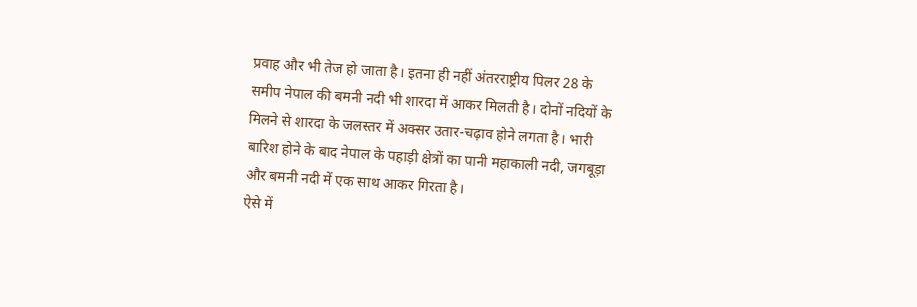प्रवाह और भी तेज हो जाता है। इतना ही नहीं अंतरराष्ट्रीय पिलर 28 के समीप नेपाल की बमनी नदी भी शारदा में आकर मिलती है। दोनों नदियों के मिलने से शारदा के जलस्तर में अक्सर उतार-चढ़ाव होने लगता है। भारी बारिश होने के बाद नेपाल के पहाड़ी क्षेत्रों का पानी महाकाली नदी, जगबूड़ा और बमनी नदी में एक साथ आकर गिरता है।
ऐसे में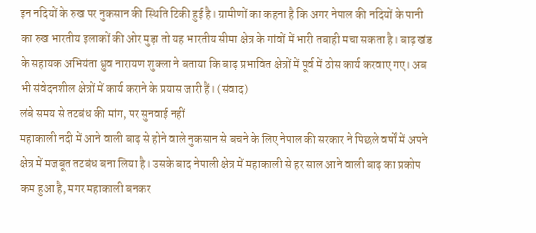इन नदियों के रुख पर नुकसान की स्थिति टिकी हुई है। ग्रामीणों का कहना है कि अगर नेपाल की नदियों के पानी का रुख भारतीय इलाकों की ओर मुड़ा तो यह भारतीय सीमा क्षेत्र के गांवों में भारी तबाही मचा सकता है। बाढ़ खंड के सहायक अभियंता ध्रुव नारायण शुक्ला ने बताया कि बाढ़ प्रभावित क्षेत्रों में पूर्व में ठोस कार्य करवाए गए। अब भी संवेदनशील क्षेत्रों में कार्य कराने के प्रयास जारी हैं। (संवाद)
लंबे समय से तटबंध की मांग, पर सुनवाई नहीं
महाकाली नदी में आने वाली बाढ़ से होने वाले नुकसान से बचने के लिए नेपाल की सरकार ने पिछले वर्षों में अपने क्षेत्र में मजबूत तटबंध बना लिया है। उसके बाद नेपाली क्षेत्र में महाकाली से हर साल आने वाली बाढ़ का प्रकोप कम हुआ है, मगर महाकाली बनकर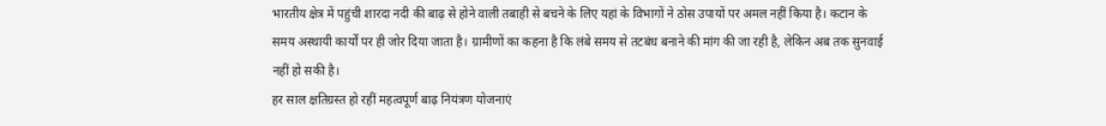भारतीय क्षेत्र में पहुंची शारदा नदी की बाढ़ से होने वाली तबाही से बचने के लिए यहां के विभागों ने ठोस उपायों पर अमल नहीं किया है। कटान के समय अस्थायी कार्यों पर ही जोर दिया जाता है। ग्रामीणों का कहना है कि लंबे समय से तटबंध बनाने की मांग की जा रही है, लेकिन अब तक सुनवाई नहीं हो सकी है।
हर साल क्षतिग्रस्त हो रहीं महत्वपूर्ण बाढ़ नियंत्रण योजनाएं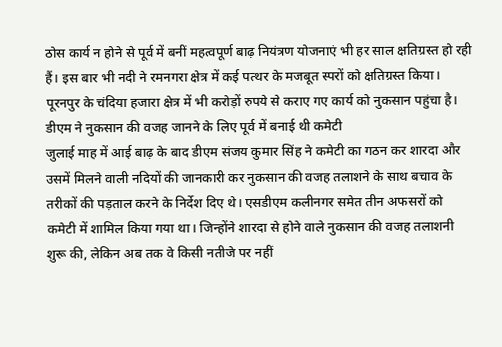ठोस कार्य न होने से पूर्व में बनीं महत्वपूर्ण बाढ़ नियंत्रण योजनाएं भी हर साल क्षतिग्रस्त हो रही हैं। इस बार भी नदी ने रमनगरा क्षेत्र में कई पत्थर के मजबूत स्परों को क्षतिग्रस्त किया। पूरनपुर के चंदिया हजारा क्षेत्र में भी करोड़ों रुपये से कराए गए कार्य को नुकसान पहुंचा है।
डीएम ने नुकसान की वजह जानने के लिए पूर्व में बनाई थी कमेटी
जुलाई माह में आई बाढ़ के बाद डीएम संजय कुमार सिंह ने कमेटी का गठन कर शारदा और उसमें मिलने वाली नदियों की जानकारी कर नुकसान की वजह तलाशने के साथ बचाव के तरीकों की पड़ताल करने के निर्देश दिए थे। एसडीएम कलीनगर समेत तीन अफसरों को कमेटी में शामिल किया गया था। जिन्होंने शारदा से होने वाले नुकसान की वजह तलाशनी शुरू की, लेकिन अब तक वे किसी नतीजे पर नहीं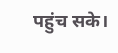पहुंच सके।